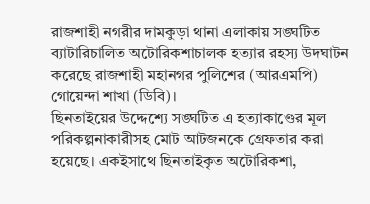রাজশাহী নগরীর দামকুড়া থানা এলাকায় সঙ্ঘটিত ব্যাটারিচালিত অটোরিকশাচালক হত্যার রহস্য উদঘাটন করেছে রাজশাহী মহানগর পুলিশের (আরএমপি) গোয়েন্দা শাখা (ডিবি)।
ছিনতাইয়ের উদ্দেশ্যে সঙ্ঘটিত এ হত্যাকাণ্ডের মূল পরিকল্পনাকারীসহ মোট আটজনকে গ্রেফতার করা হয়েছে। একইসাথে ছিনতাইকৃত অটোরিকশা,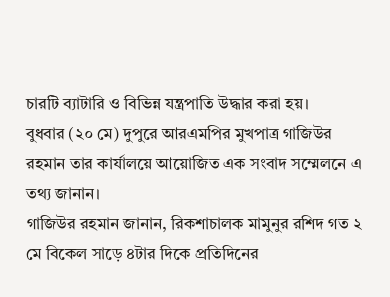চারটি ব্যাটারি ও বিভিন্ন যন্ত্রপাতি উদ্ধার করা হয়।
বুধবার (২০ মে) দুপুরে আরএমপির মুখপাত্র গাজিউর রহমান তার কার্যালয়ে আয়োজিত এক সংবাদ সম্মেলনে এ তথ্য জানান।
গাজিউর রহমান জানান, রিকশাচালক মামুনুর রশিদ গত ২ মে বিকেল সাড়ে ৪টার দিকে প্রতিদিনের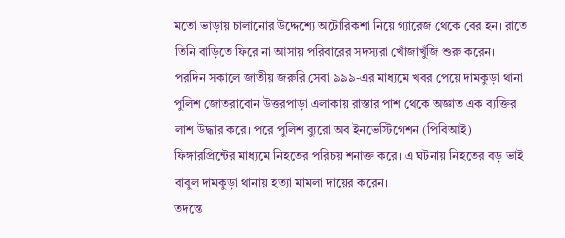মতো ভাড়ায় চালানোর উদ্দেশ্যে অটোরিকশা নিয়ে গ্যারেজ থেকে বের হন। রাতে তিনি বাড়িতে ফিরে না আসায় পরিবারের সদস্যরা খোঁজাখুঁজি শুরু করেন।
পরদিন সকালে জাতীয় জরুরি সেবা ৯৯৯-এর মাধ্যমে খবর পেয়ে দামকুড়া থানা পুলিশ জোতরাবোন উত্তরপাড়া এলাকায় রাস্তার পাশ থেকে অজ্ঞাত এক ব্যক্তির লাশ উদ্ধার করে। পরে পুলিশ ব্যুরো অব ইনভেস্টিগেশন (পিবিআই) ফিঙ্গারপ্রিন্টের মাধ্যমে নিহতের পরিচয় শনাক্ত করে। এ ঘটনায় নিহতের বড় ভাই বাবুল দামকুড়া থানায় হত্যা মামলা দায়ের করেন।
তদন্তে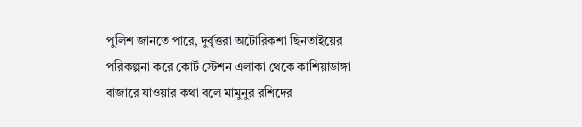পুলিশ জানতে পারে, দুর্বৃত্তরা অটোরিকশা ছিনতাইয়ের পরিকল্পনা করে কোর্ট স্টেশন এলাকা থেকে কাশিয়াডাঙ্গা বাজারে যাওয়ার কথা বলে মামুনুর রশিদের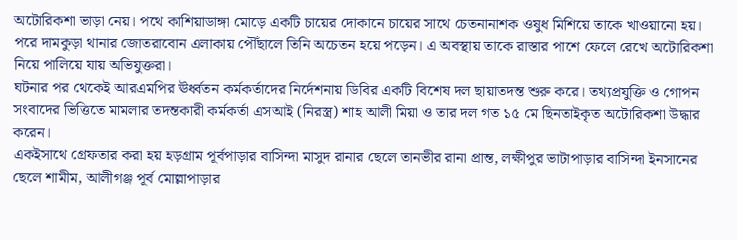অটোরিকশা ভাড়া নেয়। পথে কাশিয়াডাঙ্গা মোড়ে একটি চায়ের দোকানে চায়ের সাথে চেতনানাশক ওষুধ মিশিয়ে তাকে খাওয়ানো হয়। পরে দামকুড়া থানার জোতরাবোন এলাকায় পৌঁছালে তিনি অচেতন হয়ে পড়েন। এ অবস্থায় তাকে রাস্তার পাশে ফেলে রেখে অটোরিকশা নিয়ে পালিয়ে যায় অভিযুক্তরা।
ঘটনার পর থেকেই আরএমপির ঊর্ধ্বতন কর্মকর্তাদের নির্দেশনায় ডিবির একটি বিশেষ দল ছায়াতদন্ত শুরু করে। তথ্যপ্রযুক্তি ও গোপন সংবাদের ভিত্তিতে মামলার তদন্তকারী কর্মকর্তা এসআই (নিরস্ত্র) শাহ আলী মিয়া ও তার দল গত ১৫ মে ছিনতাইকৃত অটোরিকশা উদ্ধার করেন।
একইসাথে গ্রেফতার করা হয় হড়গ্রাম পূর্বপাড়ার বাসিন্দা মাসুদ রানার ছেলে তানভীর রানা প্রান্ত, লক্ষীপুর ভাটাপাড়ার বাসিন্দা ইনসানের ছেলে শামীম, আলীগঞ্জ পূর্ব মোল্লাপাড়ার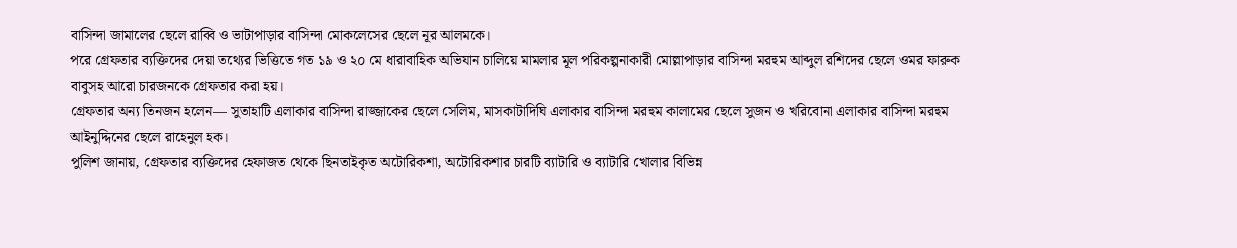বাসিন্দা জামালের ছেলে রাব্বি ও ভাটাপাড়ার বাসিন্দা মোকলেসের ছেলে নূর আলমকে।
পরে গ্রেফতার ব্যক্তিদের দেয়া তথ্যের ভিত্তিতে গত ১৯ ও ২০ মে ধারাবাহিক অভিযান চালিয়ে মামলার মূল পরিকল্পনাকারী মোল্লাপাড়ার বাসিন্দা মরহুম আব্দুল রশিদের ছেলে ওমর ফারুক বাবুসহ আরো চারজনকে গ্রেফতার করা হয়।
গ্রেফতার অন্য তিনজন হলেন— সুতাহাটি এলাকার বাসিন্দা রাজ্জাকের ছেলে সেলিম, মাসকাটাদিঘি এলাকার বাসিন্দা মরহুম কালামের ছেলে সুজন ও খরিবোনা এলাকার বাসিন্দা মরহুম আইনুদ্দিনের ছেলে রাহেনুল হক।
পুলিশ জানায়, গ্রেফতার ব্যক্তিদের হেফাজত থেকে ছিনতাইকৃত অটোরিকশা, অটোরিকশার চারটি ব্যাটারি ও ব্যাটারি খোলার বিভিন্ন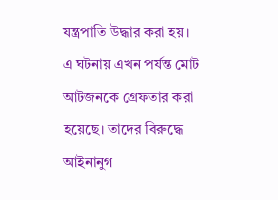যন্ত্রপাতি উদ্ধার করা হয়।
এ ঘটনায় এখন পর্যন্ত মোট আটজনকে গ্রেফতার করা হয়েছে। তাদের বিরুদ্ধে আইনানুগ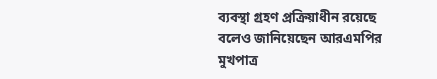ব্যবস্থা গ্রহণ প্রক্রিয়াধীন রয়েছে বলেও জানিয়েছেন আরএমপির মুখপাত্র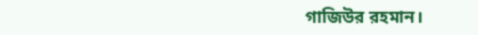গাজিউর রহমান।